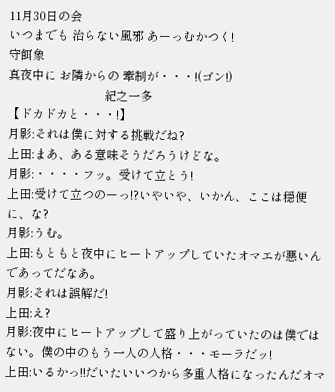11月30日の会
いつまでも 治らない風邪 あーっむかつく!
守餌象
真夜中に お隣からの 牽制が・・・!(ゴン!)
                                紀之一多
【ドカドカと・・・!】
月影:それは僕に対する挑戦だね?
上田:まあ、ある意味そうだろうけどな。
月影:・・・・フッ。受けて立とう!
上田:受けて立つのーっ!?いやいや、いかん、ここは穏便に、な?
月影:うむ。
上田:もともと夜中にヒートアップしていたオマエが悪いんであってだなあ。
月影:それは誤解だ!
上田:え?
月影:夜中にヒートアップして盛り上がっていたのは僕ではない。僕の中のもう一人の人格・・・モーラだッ!
上田:いるかっ!!だいたいいつから多重人格になったんだオマ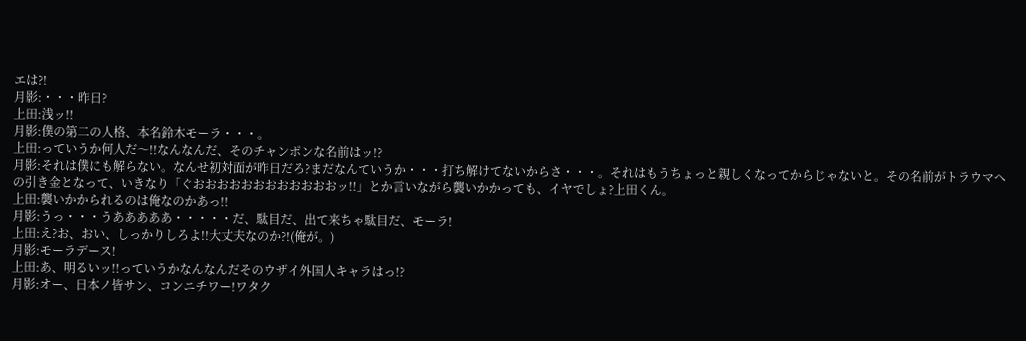エは?!
月影:・・・昨日?
上田:浅ッ!!
月影:僕の第二の人格、本名鈴木モーラ・・・。
上田:っていうか何人だ〜!!なんなんだ、そのチャンポンな名前はッ!?
月影:それは僕にも解らない。なんせ初対面が昨日だろ?まだなんていうか・・・打ち解けてないからさ・・・。それはもうちょっと親しくなってからじゃないと。その名前がトラウマへの引き金となって、いきなり「ぐおおおおおおおおおおおおッ!!」とか言いながら襲いかかっても、イヤでしょ?上田くん。
上田:襲いかかられるのは俺なのかあっ!!
月影:うっ・・・うあああああ・・・・・だ、駄目だ、出て来ちゃ駄目だ、モーラ!
上田:え?お、おい、しっかりしろよ!!大丈夫なのか?!(俺が。)
月影:モーラデース!
上田:あ、明るいッ!!っていうかなんなんだそのウザイ外国人キャラはっ!?
月影:オー、日本ノ皆サン、コンニチワー!ワタク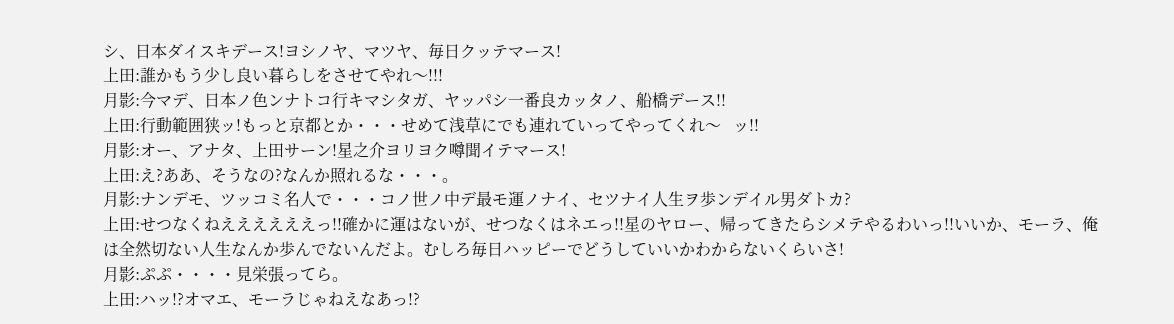シ、日本ダイスキデース!ヨシノヤ、マツヤ、毎日クッテマース!
上田:誰かもう少し良い暮らしをさせてやれ〜!!!
月影:今マデ、日本ノ色ンナトコ行キマシタガ、ヤッパシ一番良カッタノ、船橋デース!!
上田:行動範囲狭ッ!もっと京都とか・・・せめて浅草にでも連れていってやってくれ〜   ッ!!
月影:オー、アナタ、上田サーン!星之介ヨリヨク噂聞イテマース!
上田:え?ああ、そうなの?なんか照れるな・・・。
月影:ナンデモ、ツッコミ名人で・・・コノ世ノ中デ最モ運ノナイ、セツナイ人生ヲ歩ンデイル男ダトカ?
上田:せつなくねええええええっ!!確かに運はないが、せつなくはネエっ!!星のヤロー、帰ってきたらシメテやるわいっ!!いいか、モーラ、俺は全然切ない人生なんか歩んでないんだよ。むしろ毎日ハッピーでどうしていいかわからないくらいさ!
月影:ぷぷ・・・・見栄張ってら。
上田:ハッ!?オマエ、モーラじゃねえなあっ!?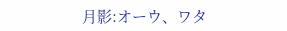月影:オーウ、ワタ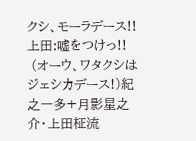クシ、モーラデース!!
上田:嘘をつけっ!!
 (オーウ、ワタクシはジェシカデース!)紀之一多+月影星之介・上田柾流